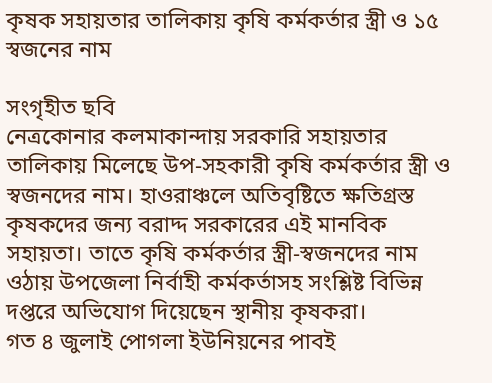কৃষক সহায়তার তালিকায় কৃষি কর্মকর্তার স্ত্রী ও ১৫ স্বজনের নাম

সংগৃহীত ছবি
নেত্রকোনার কলমাকান্দায় সরকারি সহায়তার তালিকায় মিলেছে উপ-সহকারী কৃষি কর্মকর্তার স্ত্রী ও স্বজনদের নাম। হাওরাঞ্চলে অতিবৃষ্টিতে ক্ষতিগ্রস্ত কৃষকদের জন্য বরাদ্দ সরকারের এই মানবিক সহায়তা। তাতে কৃষি কর্মকর্তার স্ত্রী-স্বজনদের নাম ওঠায় উপজেলা নির্বাহী কর্মকর্তাসহ সংশ্লিষ্ট বিভিন্ন দপ্তরে অভিযোগ দিয়েছেন স্থানীয় কৃষকরা।
গত ৪ জুলাই পোগলা ইউনিয়নের পাবই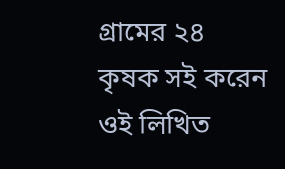গ্রামের ২৪ কৃষক সই করেন ওই লিখিত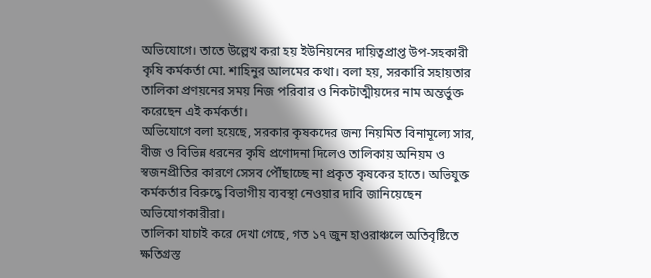অভিযোগে। তাতে উল্লেখ করা হয় ইউনিয়নের দায়িত্বপ্রাপ্ত উপ-সহকারী কৃষি কর্মকর্তা মো. শাহিনুর আলমের কথা। বলা হয়, সরকারি সহায়তার তালিকা প্রণয়নের সময় নিজ পরিবার ও নিকটাত্মীয়দের নাম অন্তর্ভুক্ত করেছেন এই কর্মকর্তা।
অভিযোগে বলা হয়েছে, সরকার কৃষকদের জন্য নিয়মিত বিনামূল্যে সার, বীজ ও বিভিন্ন ধরনের কৃষি প্রণোদনা দিলেও তালিকায় অনিয়ম ও স্বজনপ্রীতির কারণে সেসব পৌঁছাচ্ছে না প্রকৃত কৃষকের হাতে। অভিযুক্ত কর্মকর্তার বিরুদ্ধে বিভাগীয় ব্যবস্থা নেওয়ার দাবি জানিয়েছেন অভিযোগকারীরা।
তালিকা যাচাই করে দেখা গেছে, গত ১৭ জুন হাওরাঞ্চলে অতিবৃষ্টিতে ক্ষতিগ্রস্ত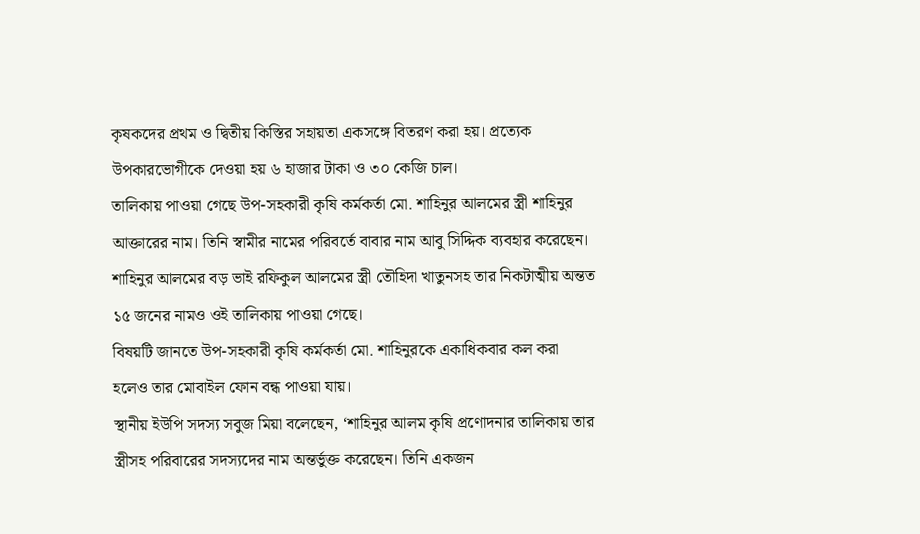কৃষকদের প্রথম ও দ্বিতীয় কিস্তির সহায়তা একসঙ্গে বিতরণ করা হয়। প্রত্যেক উপকারভোগীকে দেওয়া হয় ৬ হাজার টাকা ও ৩০ কেজি চাল।
তালিকায় পাওয়া গেছে উপ-সহকারী কৃষি কর্মকর্তা মো. শাহিনুর আলমের স্ত্রী শাহিনুর আক্তারের নাম। তিনি স্বামীর নামের পরিবর্তে বাবার নাম আবু সিদ্দিক ব্যবহার করেছেন। শাহিনুর আলমের বড় ভাই রফিকুল আলমের স্ত্রী তৌহিদা খাতুনসহ তার নিকটাত্মীয় অন্তত ১৫ জনের নামও ওই তালিকায় পাওয়া গেছে।
বিষয়টি জানতে উপ-সহকারী কৃষি কর্মকর্তা মো. শাহিনুরকে একাধিকবার কল করা হলেও তার মোবাইল ফোন বন্ধ পাওয়া যায়।
স্থানীয় ইউপি সদস্য সবুজ মিয়া বলেছেন, ‘শাহিনুর আলম কৃষি প্রণোদনার তালিকায় তার স্ত্রীসহ পরিবারের সদস্যদের নাম অন্তর্ভুক্ত করেছেন। তিনি একজন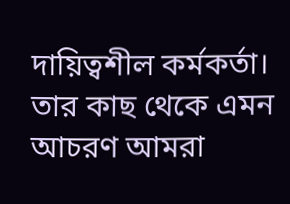দায়িত্বশীল কর্মকর্তা। তার কাছ থেকে এমন আচরণ আমরা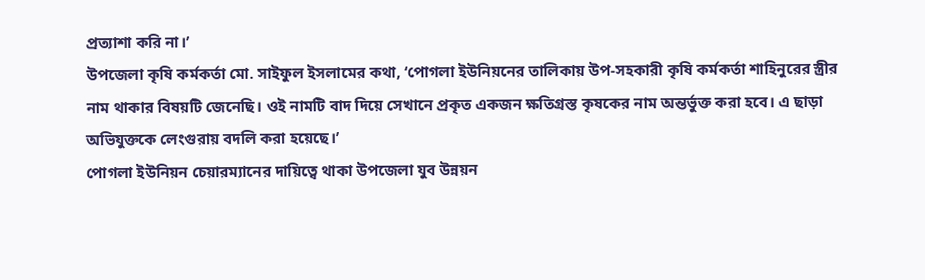প্রত্যাশা করি না।’
উপজেলা কৃষি কর্মকর্তা মো. সাইফুল ইসলামের কথা, ‘পোগলা ইউনিয়নের তালিকায় উপ-সহকারী কৃষি কর্মকর্তা শাহিনুরের স্ত্রীর নাম থাকার বিষয়টি জেনেছি। ওই নামটি বাদ দিয়ে সেখানে প্রকৃত একজন ক্ষতিগ্রস্ত কৃষকের নাম অন্তর্ভুক্ত করা হবে। এ ছাড়া অভিযুক্তকে লেংগুরায় বদলি করা হয়েছে।’
পোগলা ইউনিয়ন চেয়ারম্যানের দায়িত্বে থাকা উপজেলা যুব উন্নয়ন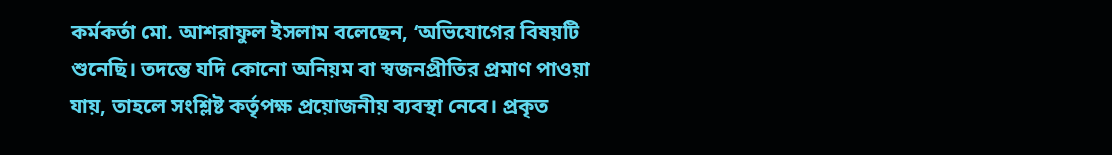কর্মকর্তা মো. আশরাফুল ইসলাম বলেছেন, ‘অভিযোগের বিষয়টি শুনেছি। তদন্তে যদি কোনো অনিয়ম বা স্বজনপ্রীতির প্রমাণ পাওয়া যায়, তাহলে সংশ্লিষ্ট কর্তৃপক্ষ প্রয়োজনীয় ব্যবস্থা নেবে। প্রকৃত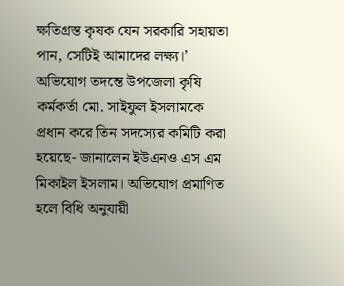ক্ষতিগ্রস্ত কৃষক যেন সরকারি সহায়তা পান, সেটিই আমাদের লক্ষ্য।’
অভিযোগ তদন্তে উপজেলা কৃষি কর্মকর্তা মো. সাইফুল ইসলামকে প্রধান করে তিন সদস্যের কমিটি করা হয়েছে- জানালেন ইউএনও এস এম মিকাইল ইসলাম। অভিযোগ প্রমাণিত হলে বিধি অনুযায়ী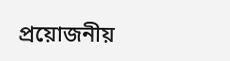প্রয়োজনীয়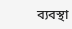ব্যবস্থা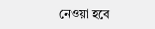নেওয়া হবে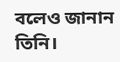বলেও জানান তিনি।